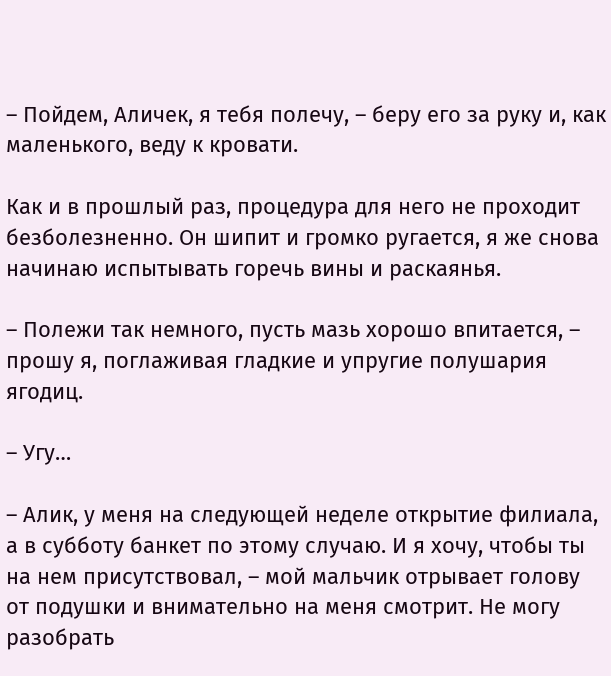– Пойдем, Аличек, я тебя полечу, – беру его за руку и, как маленького, веду к кровати.

Как и в прошлый раз, процедура для него не проходит безболезненно. Он шипит и громко ругается, я же снова начинаю испытывать горечь вины и раскаянья.

– Полежи так немного, пусть мазь хорошо впитается, – прошу я, поглаживая гладкие и упругие полушария ягодиц.

– Угу…

– Алик, у меня на следующей неделе открытие филиала, а в субботу банкет по этому случаю. И я хочу, чтобы ты на нем присутствовал, – мой мальчик отрывает голову от подушки и внимательно на меня смотрит. Не могу разобрать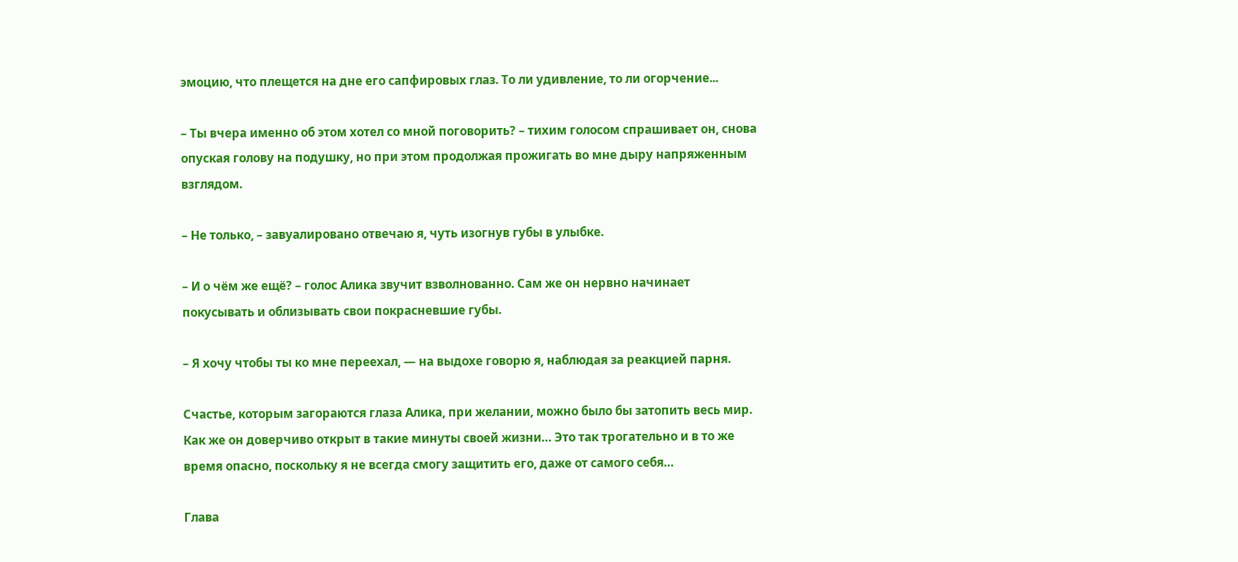эмоцию, что плещется на дне его сапфировых глаз. То ли удивление, то ли огорчение...

– Ты вчера именно об этом хотел со мной поговорить? – тихим голосом спрашивает он, снова опуская голову на подушку, но при этом продолжая прожигать во мне дыру напряженным взглядом.

– Не только, – завуалировано отвечаю я, чуть изогнув губы в улыбке.

– И о чём же ещё? – голос Алика звучит взволнованно. Сам же он нервно начинает покусывать и облизывать свои покрасневшие губы.

– Я хочу чтобы ты ко мне переехал, — на выдохе говорю я, наблюдая за реакцией парня.

Счастье, которым загораются глаза Алика, при желании, можно было бы затопить весь мир. Как же он доверчиво открыт в такие минуты своей жизни… Это так трогательно и в то же время опасно, поскольку я не всегда смогу защитить его, даже от самого себя…

Глава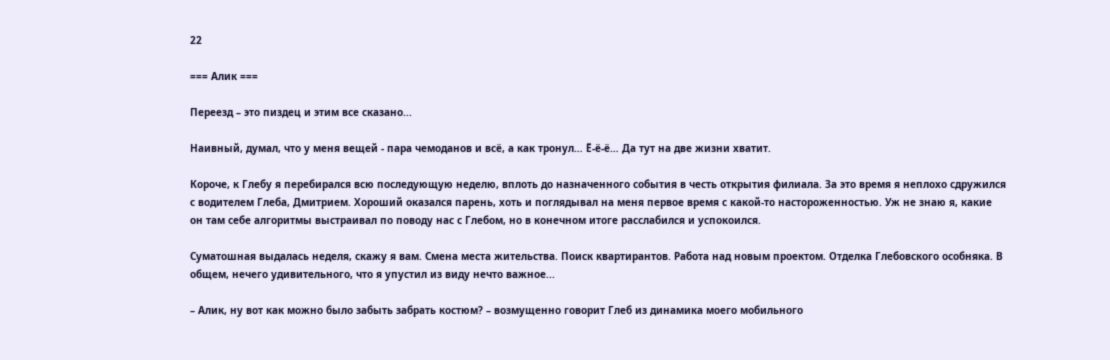22

=== Алик ===

Переезд – это пиздец и этим все сказано...

Наивный, думал, что у меня вещей - пара чемоданов и всё, а как тронул… Ё-ё-ё… Да тут на две жизни хватит.

Короче, к Глебу я перебирался всю последующую неделю, вплоть до назначенного события в честь открытия филиала. За это время я неплохо сдружился с водителем Глеба, Дмитрием. Хороший оказался парень, хоть и поглядывал на меня первое время с какой-то настороженностью. Уж не знаю я, какие он там себе алгоритмы выстраивал по поводу нас с Глебом, но в конечном итоге расслабился и успокоился.

Суматошная выдалась неделя, скажу я вам. Смена места жительства. Поиск квартирантов. Работа над новым проектом. Отделка Глебовского особняка. В общем, нечего удивительного, что я упустил из виду нечто важное...

– Алик, ну вот как можно было забыть забрать костюм? – возмущенно говорит Глеб из динамика моего мобильного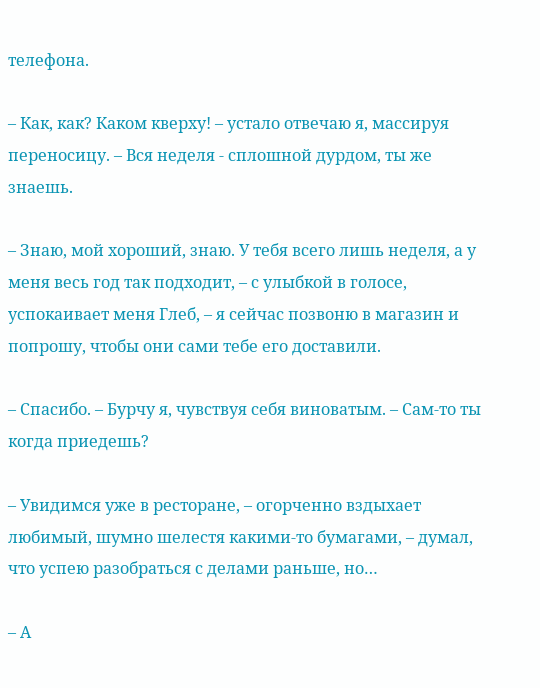телефона.

– Как, как? Каком кверху! – устало отвечаю я, массируя переносицу. – Вся неделя - сплошной дурдом, ты же знаешь.

– Знаю, мой хороший, знаю. У тебя всего лишь неделя, а у меня весь год так подходит, – с улыбкой в голосе, успокаивает меня Глеб, – я сейчас позвоню в магазин и попрошу, чтобы они сами тебе его доставили.

– Спасибо. – Бурчу я, чувствуя себя виноватым. – Сам-то ты когда приедешь?

– Увидимся уже в ресторане, – огорченно вздыхает любимый, шумно шелестя какими-то бумагами, – думал, что успею разобраться с делами раньше, но…

– А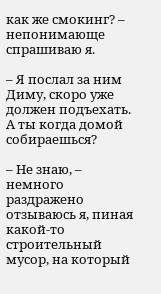как же смокинг? – непонимающе спрашиваю я.

– Я послал за ним Диму, скоро уже должен подъехать. А ты когда домой собираешься?

– Не знаю, – немного раздражено отзываюсь я, пиная какой-то строительный мусор, на который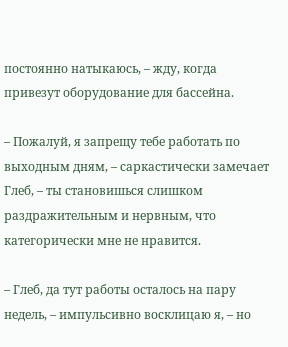постоянно натыкаюсь, – жду, когда привезут оборудование для бассейна.

– Пожалуй, я запрещу тебе работать по выходным дням, – саркастически замечает Глеб, – ты становишься слишком раздражительным и нервным, что категорически мне не нравится.

– Глеб, да тут работы осталось на пару недель, – импульсивно восклицаю я, – но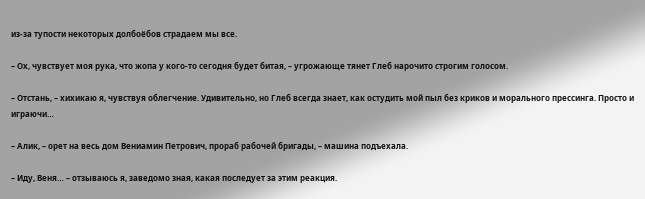из-за тупости некоторых долбоёбов страдаем мы все.

– Ох, чувствует моя рука, что жопа у кого-то сегодня будет битая, – угрожающе тянет Глеб нарочито строгим голосом.

– Отстань, – хихикаю я, чувствуя облегчение. Удивительно, но Глеб всегда знает, как остудить мой пыл без криков и морального прессинга. Просто и играючи…

– Алик, – орет на весь дом Вениамин Петрович, прораб рабочей бригады, – машина подъехала.

– Иду, Веня… – отзываюсь я, заведомо зная, какая последует за этим реакция.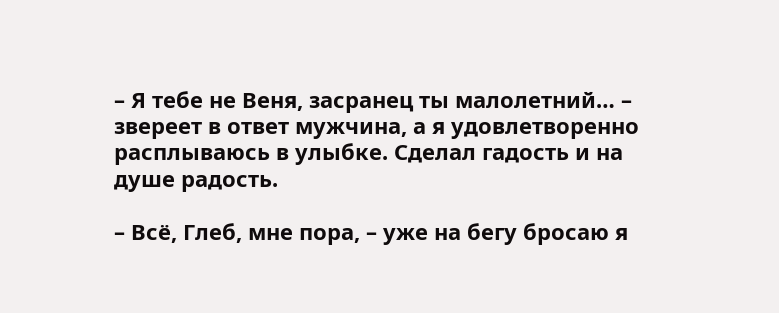– Я тебе не Веня, засранец ты малолетний… – звереет в ответ мужчина, а я удовлетворенно расплываюсь в улыбке. Сделал гадость и на душе радость.

– Всё, Глеб, мне пора, – уже на бегу бросаю я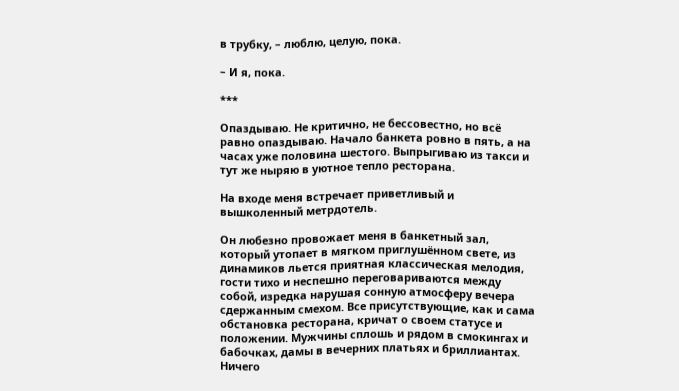в трубку, – люблю, целую, пока.

– И я, пока.

***

Опаздываю. Не критично, не бессовестно, но всё равно опаздываю. Начало банкета ровно в пять, а на часах уже половина шестого. Выпрыгиваю из такси и тут же ныряю в уютное тепло ресторана.

На входе меня встречает приветливый и вышколенный метрдотель.

Он любезно провожает меня в банкетный зал, который утопает в мягком приглушённом свете, из динамиков льется приятная классическая мелодия, гости тихо и неспешно переговариваются между собой, изредка нарушая сонную атмосферу вечера сдержанным смехом. Все присутствующие, как и сама обстановка ресторана, кричат о своем статусе и положении. Мужчины сплошь и рядом в смокингах и бабочках, дамы в вечерних платьях и бриллиантах. Ничего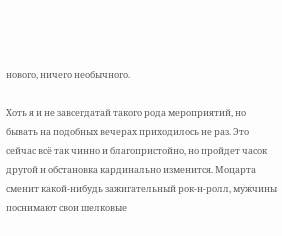нового, ничего необычного.

Хоть я и не завсегдатай такого рода мероприятий, но бывать на подобных вечерах приходилось не раз. Это сейчас всё так чинно и благопристойно, но пройдет часок другой и обстановка кардинально изменится. Моцарта сменит какой-нибудь зажигательный рок-н-ролл, мужчины поснимают свои шелковые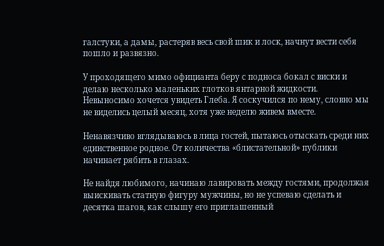галстуки, а дамы, растеряв весь свой шик и лоск, начнут вести себя пошло и развязно.

У проходящего мимо официанта беру с подноса бокал с виски и делаю несколько маленьких глотков янтарной жидкости. Невыносимо хочется увидеть Глеба. Я соскучился по нему, словно мы не виделись целый месяц, хотя уже неделю живем вместе.

Ненавязчиво вглядываюсь в лица гостей, пытаюсь отыскать среди них единственное родное. От количества «блистательной» публики начинает рябить в глазах.

Не найдя любимого, начинаю лавировать между гостями, продолжая выискивать статную фигуру мужчины, но не успеваю сделать и десятка шагов, как слышу его приглашенный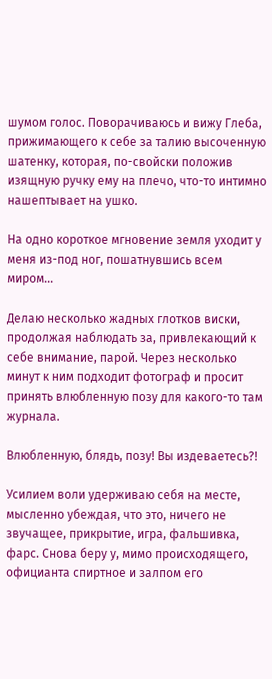шумом голос. Поворачиваюсь и вижу Глеба, прижимающего к себе за талию высоченную шатенку, которая, по-свойски положив изящную ручку ему на плечо, что-то интимно нашептывает на ушко.

На одно короткое мгновение земля уходит у меня из-под ног, пошатнувшись всем миром...

Делаю несколько жадных глотков виски, продолжая наблюдать за, привлекающий к себе внимание, парой. Через несколько минут к ним подходит фотограф и просит принять влюбленную позу для какого-то там журнала.

Влюбленную, блядь, позу! Вы издеваетесь?!

Усилием воли удерживаю себя на месте, мысленно убеждая, что это, ничего не звучащее, прикрытие, игра, фальшивка, фарс. Снова беру у, мимо происходящего, официанта спиртное и залпом его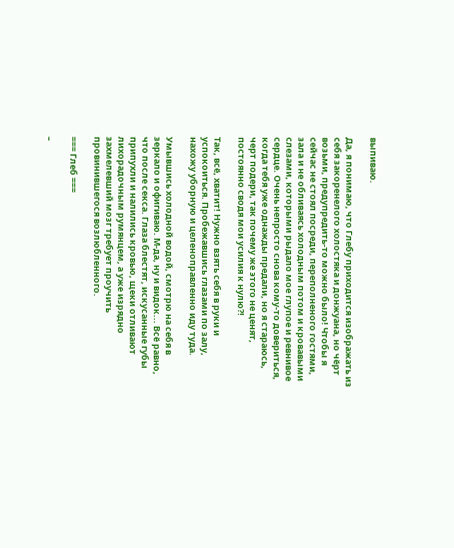выпиваю.

Да, я понимаю, что Глебу приходится изображать из себя закоренелого холостяка и донжуана, но чёрт возьми, предупредить-то можно было! Чтобы я сейчас не стоял посреди, переполненого гостями, зала и не обливаясь холодным потом и кровавыми слезами, которыми рыдало мое глупое и ревнивое сердце. Очень непросто снова кому-то довериться, когда тебя уже однажды предали, но я стараюсь, черт подери, так почему же этого не ценят, постоянно сводя мои усилия к нулю?!

Так, всё, хватит! Нужно взять себя в руки и успокоиться. Пробежавшись глазами по залу, нахожу уборную и целеноправленно иду туда.

Умывшись холодной водой, смотрю на себя в зеркало и офигиваю. М-да, ну и видок... Всё равно, что после секса. Глаза блестят, искусанные губы припухли и налились кровью, щеки отливают лихорадочным румянцем, а уже изрядно захмелевший мозг требует проучить провинившегося возлюбленного.

=== Глеб ===

–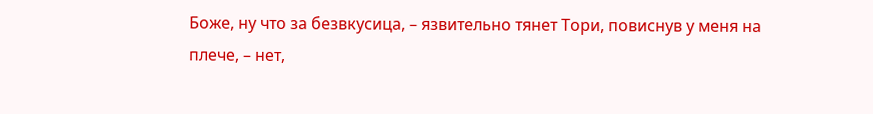Боже, ну что за безвкусица, – язвительно тянет Тори, повиснув у меня на плече, – нет,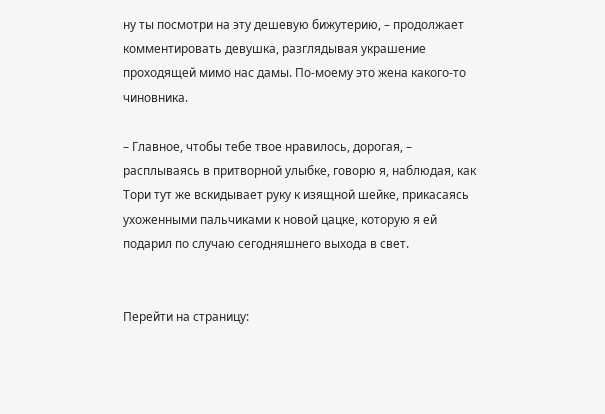ну ты посмотри на эту дешевую бижутерию, – продолжает комментировать девушка, разглядывая украшение проходящей мимо нас дамы. По-моему это жена какого-то чиновника.

– Главное, чтобы тебе твое нравилось, дорогая, – расплываясь в притворной улыбке, говорю я, наблюдая, как Тори тут же вскидывает руку к изящной шейке, прикасаясь ухоженными пальчиками к новой цацке, которую я ей подарил по случаю сегодняшнего выхода в свет.


Перейти на страницу: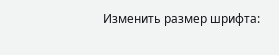Изменить размер шрифта: